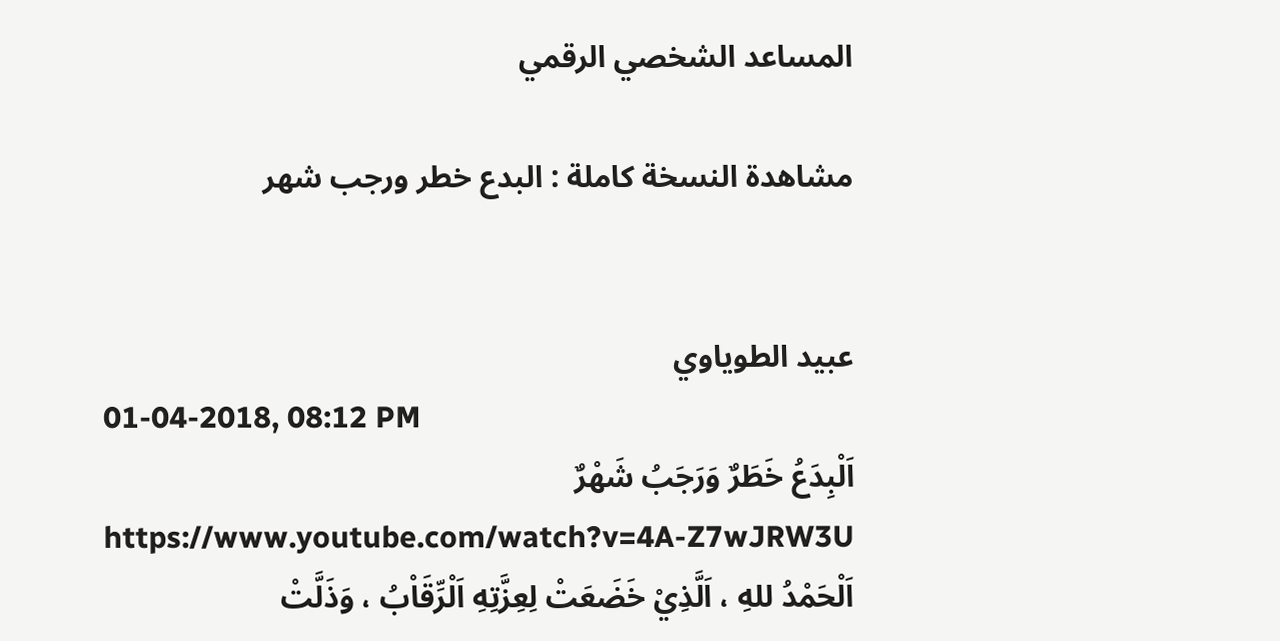المساعد الشخصي الرقمي

مشاهدة النسخة كاملة : البدع خطر ورجب شهر


عبيد الطوياوي
01-04-2018, 08:12 PM
اَلْبِدَعُ خَطَرٌ وَرَجَبُ شَهْرٌ
https://www.youtube.com/watch?v=4A-Z7wJRW3U
اَلْحَمْدُ للهِ ، اَلَّذِيْ خَضَعَتْ لِعِزَّتِهِ اَلْرِّقَاْبُ ، وَذَلَّتْ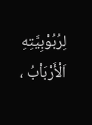لِرُبُوْبِيَّتِهِ اَلْأَرْبَاْبُ ،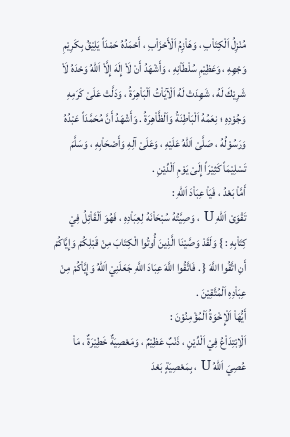مُنْزِلُ اَلْكِتَاْبِ ، وَهَاْزِمُ اَلْأَحْزَاْبِ ، أَحْمَدُهُ حَمْدَاً يَلِيْقُ بِكَرِيْمِ وَجْهِهِ ، وَعَظِيْمِ سُلْطَاْنِهِ ، وَأَشْهَدُ أَنْ لَاْ إِلَهَ إِلَّاْ اَللهُ وَحْدَهُ لَاْ شَرِيْكَ لَهُ ، شَهِدَتْ لَهُ اَلْآيَاْتُ اَلْبَاْهِرَةُ ، وَدَلَّتْ عَلَىْ كَرَمِهِ وَجُوْدِهِ ؛ نِعَمُهُ اَلْبَاْطِنَةُ وَاَلْظَّاْهِرَةُ . وَأَشْهَدُ أَنَّ مُحَمَّدَاً عَبْدُهُ وَرَسُوْلُهُ ، صَلَّىْ اَللهُ عَلَيْهِ ، وَعَلَىْ آلِهِ وَأَصْحَاْبِهِ ، وَسَلَّمَ تَسْلِيْمَاً كَثِيْرَاً إِلَىْ يَوْمِ اَلْدِّيْنِ .
أَمَّاْ بَعْدُ ، فَيَاْ عِبَاْدَ اَللهِ :
تَقْوَىْ اَللهِ U ، وَصِيَّتُهُ سُبْحَاْنَهُ لِعِبَاْدِهِ ، فَهُوَ اَلْقَاْئِلُ فِيْ كِتَاْبِهِ : } وَلَقَدْ وَصَّيْنَا الَّذِينَ أُوتُوا الْكِتَابَ مِنْ قَبْلِكُمْ وَإِيَّاكُمْ أَنِ اتَّقُوا اللَّهَ { . فَاتَّقُوا اللَّهَ عِبَادَ اللَّهِ جَعَلَنِيْ اَللهُ وَإِيَّاْكُمْ مِنْ عِبَاْدِهِ اَلْمُتَّقِيْنَ .
أَيُّهَاْ اَلْإِخْوَةُ اَلْمُؤْمِنُوْنَ :
اَلْاِبْتِدَاْعُ فِيْ اَلْدِّيْنِ ، ذَنْبٌ عَظِيْمٌ ، وَمَعْصِيَةٌ خَطِيْرَةٌ ، مَاْ عُصِيَ اَللهُ U ، بِمَعْصِيَةٍ بَعْدَ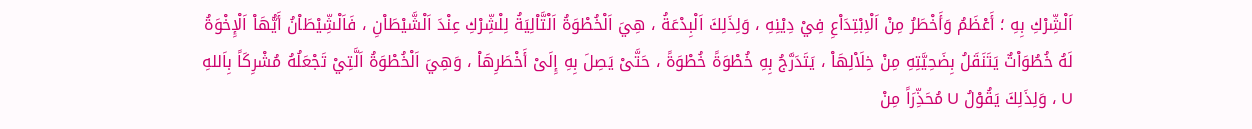اَلْشِّرْكِ بِهِ ؛ أَعْظَمُ وَأَخْطَرُ مِنْ اَلْاِبْتِدَاْعِ فِيْ دِيْنِهِ ، وَلِذَلِكَ اَلْبِدْعَةُ ، هِيَ اَلْخُطْوَةُ اَلْتَّاْلِيَةُ لِلْشِّرْكِ عِنْدَ اَلْشَّيْطَاْنِ ، فَاَلْشِّيْطَاْنُ أَيُّهَاْ اَلْإِخْوَةُ لَهُ خُطُوَاْتٌ يَتَنَقَلُ بِضَحِيَّتِهِ مِنْ خِلَاْلِهَاْ ، يَتَدَرَّجُ بِهِ خُطْوَةً خُطْوَةً ، حَتَّىْ يَصِلَ بِهِ إِلَىْ أَخْطَرِهَاْ ، وَهِيَ اَلْخُطْوَةُ اَلَّتِيْ تَجْعَلُهُ مُشْرِكَاً بِاَللهِ U ، وَلِذَلِكَ يَقُوْلُ U مُحَذِّرَاً مِنْ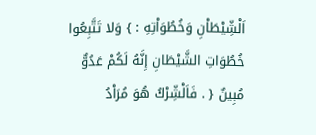اَلْشِّيْطَاْنِ وَخُطُوَاْتِهِ : } وَلا تَتَّبِعُوا خُطُوَاتِ الشَّيْطَانِ إِنَّهُ لَكُمْ عَدُوٌّ مُبِينٌ { . فَاَلْشِّرْكُ هُوَ مُرَاْدُ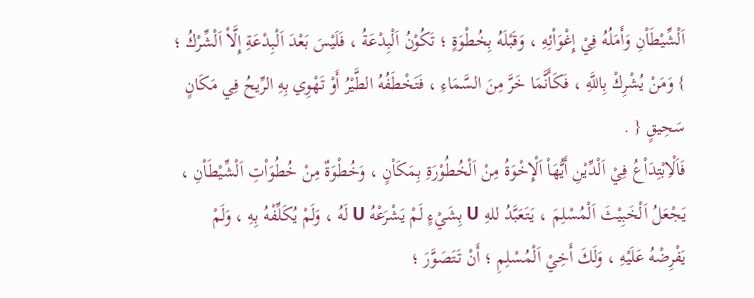اَلْشِّيْطَاْنِ وَأَمَلُهُ فِيْ إِغْوَاْئِهِ ، وَقَبْلَهُ بِخُطْوَةٍ ؛ تَكُوْنُ اَلْبِدْعَةُ ، فَلَيْسَ بَعْدَ اَلْبِدْعَةِ إِلَّاْ اَلْشِّرْكُ ؛ } وَمَنْ يُشْرِكْ بِاللَّهِ ، فَكَأَنَّمَا خَرَّ مِنَ السَّمَاءِ ، فَتَخْطَفُهُ الطَّيْرُ أَوْ تَهْوِي بِهِ الرِّيحُ فِي مَكَانٍ سَحِيقٍ { .
فَاَلْاِبْتِدَاْعُ فِيْ اَلْدِّيْنِ أَيُّهَاْ اَلْإِخْوَةُ مِنْ اَلْخُطُوْرَةِ بِمَكَاْنٍ ، وَخُطْوَةٌ مِنْ خُطُوَاْتِ اَلْشِّيْطَاْنِ ، يَجْعَلُ اَلْخَبِيْثَ اَلْمُسْلِمَ ، يَتَعَبَّدُ للهِ U بِشَيْءٍ لَمْ يَشْرَعْهُ U لَهُ ، وَلَمْ يُكَلِّفْهُ بِهِ ، وَلَمْ يَفْرِضْهُ عَلَيْهِ ، وَلَكَ أَخِيْ اَلْمُسْلِمِ ؛ أَنْ تَتَصَوَّرَ ؛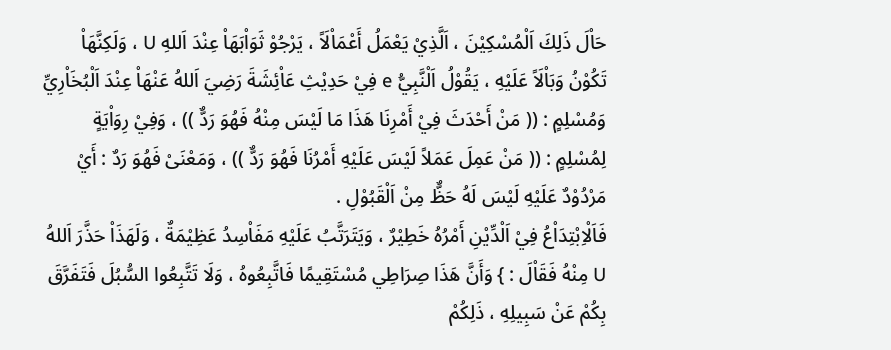حَاْلَ ذَلِكَ اَلْمُسْكِيْنَ ، اَلَّذِيْ يَعْمَلُ أَعْمَاْلَاً ، يَرْجُوْ ثَوَاْبَهَاْ عِنْدَ اَللهِ U ، وَلَكِنَّهَاْ تَكُوْنُ وَبَاْلَاً عَلَيْهِ ، يَقُوْلُ اَلْنَّبِيُّ e فِيْ حَدِيْثِ عَاْئِشَةَ رَضِيَ اَللهُ عَنْهَاْ عِنْدَ اَلْبُخَاْرِيِّ وَمُسْلِمٍ : (( مَنْ أَحْدَثَ فِيْ أَمْرِنَا هَذَا مَا لَيْسَ مِنْهُ فَهُوَ رَدٌّ )) ، وَفِيْ رِوَاْيَةٍ لِمُسْلِمٍ : (( مَنْ عَمِلَ عَمَلاً لَيْسَ عَلَيْهِ أَمْرُنَا فَهُوَ رَدٌّ )) ، وَمَعْنَىْ فَهُوَ رَدٌ : أَيْ مَرْدُوْدٌ عَلَيْهِ لَيْسَ لَهُ حَظٌّ مِنْ اَلْقَبُوْلِ .
فَاَلْاِبْتِدَاْعُ فِيْ اَلْدِّيْنِ أَمْرُهُ خَطِيْرٌ ، وَيَتَرَتَّبُ عَلَيْهِ مَفَاْسِدُ عَظِيْمَةٌ ، وَلَهَذَاْ حَذَّرَ اَللهُ U مِنْهُ فَقَاْلَ : } وَأَنَّ هَذَا صِرَاطِي مُسْتَقِيمًا فَاتَّبِعُوهُ ، وَلَا تَتَّبِعُوا السُّبُلَ فَتَفَرَّقَ بِكُمْ عَنْ سَبِيلِهِ ، ذَلِكُمْ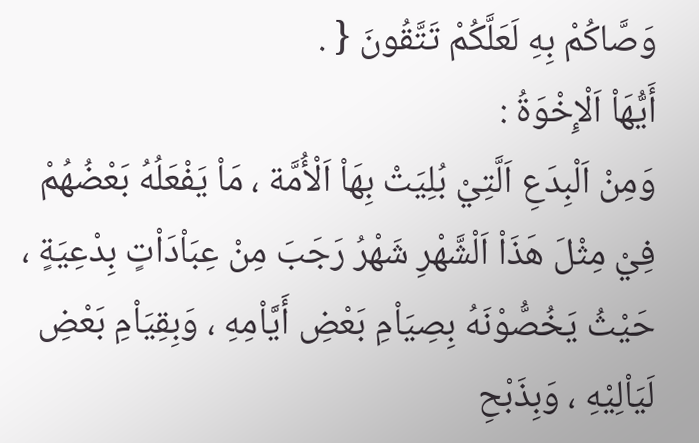وَصَّاكُمْ بِهِ لَعَلَّكُمْ تَتَّقُونَ { .
أَيُّهَاْ اَلْإِخْوَةُ :
وَمِنْ اَلْبِدَعِ اَلَّتِيْ بُلِيَتْ بِهَاْ اَلْأُمَّة ، مَاْ يَفْعَلُهُ بَعْضُهُمْ فِيْ مِثْلَ هَذَاْ اَلْشَّهْرِ شَهْرُ رَجَبَ مِنْ عِبَاْدَاْتٍ بِدْعِيَةٍ ، حَيْثُ يَخُصُّوْنَهُ بِصِيَاْمِ بَعْضِ أَيَّاْمِهِ ، وَبِقِيَاْمِ بَعْضِ لَيَاْلِيْهِ ، وَبِذَبْحِ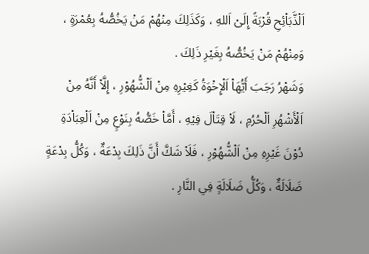اَلْذَّبَاْئِحِ قُرْبَةً إِلَىْ اَللهِ ، وَكَذَلِكَ مِنْهُمْ مَنْ يَخُصُّهُ بِعُمْرَةٍ ، وَمِنْهُمْ مَنْ يَخُصُّهُ بِغَيْرِ ذَلِكَ .
وَشَهْرُ رَجَبَ أَيُّهَاْ اَلْإِخْوَةُ كَغِيْرِهِ مِنْ اَلْشُّهُوْرِ ، إِلَّاْ أَنَّهُ مِنْ اَلْأَشْهُرِ اَلْحُرُمِ ، لَاْ قِتَاْلَ فِيْهِ ، أَمَّاْ خَصُّهُ بِنَوْعٍ مِنْ اَلْعِبَاْدَةِ دُوْنَ غَيْرِهِ مِنْ اَلْشُّهُوْرِ ، فَلَاْ شَكَّ أَنَّ ذَلِكَ بِدْعَةٌ ، وَكُلُّ بِدْعَةٍ ضَلَالَةٌ ، وَكُلُّ ضَلَالَةٍ فِي النَّارِ .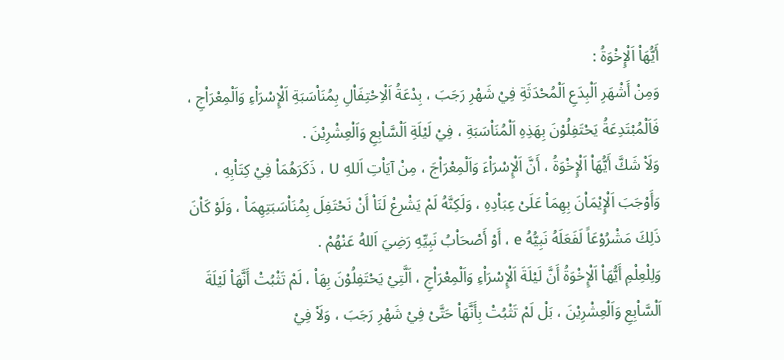أَيُّهَاْ اَلْإِخْوَةُ :
وَمِنْ أَشْهَرِ اَلْبِدَعِ اَلْمُحْدَثَةِ فِيْ شَهْرِ رَجَبَ ، بِدْعَةُ اَلْاِحْتِفَاْلِ بِمُنَاْسَبَةِ اَلْإِسْرَاْءِ وَاَلْمِعْرَاْجِ ، فَاَلْمُبْتَدِعَةُ يَحْتَفِلُوْنَ بِهَذِهِ اَلْمُنَاْسَبَةِ ، فِيْ لَيْلَةِ اَلْسَّاْبِعِ وَاَلْعِشْرِيْنَ .
وَلَاْ شَكَّ أَيُّهَاْ اَلْإِخْوَةُ ، أَنَّ اَلْإِسْرَاْءَ وَاَلْمِعْرَاْجَ ، مِنْ آيَاْتِ اَللهِ U ، ذَكَرَهُمَاْ فِيْ كِتَاْبِهِ ، وَأَوْجَبَ اَلْإِيْمَاْنَ بِهِمَاْ عَلَىْ عِبَاْدِهِ ، وَلَكِنَّهُ لَمْ يَشْرِعْ لَنَاْ أَنْ نَحْتَفِلَ بِمُنَاْسَبَتِهِمَاْ ، وَلَوْ كَاْنَ ذَلِكَ مَشْرُوْعَاً لَفَعَلَهُ نَبِيُّهُ e ، أَوْ أَصْحَاْبُ نَبِيِّهِ رَضِيَ اَللهُ عَنْهُمْ .
وَلِلْعِلْمِ أَيُّهَاْ اَلْإِخْوَةُ أَنَّ لَيْلَةَ اَلْإِسْرَاْءِ وَاَلْمِعْرَاْجِ ، اَلَّتِيْ يَحْتَفِلُوْنَ بِهَاْ ، لَمْ تَثْبُتْ أَنَّهَاْ لَيْلَةَ اَلْسَّاْبِعِ وَاَلْعِشْرِيْنَ ، بَلْ لَمْ تَثْبُتْ بِأَنَّهَاْ حَتَّىْ فِيْ شَهْرِ رَجَبَ ، وَلَاْ فِيْ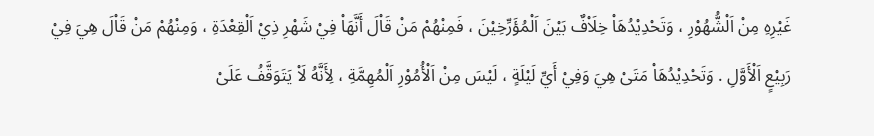غَيْرِهِ مِنْ اَلْشُّهُوْرِ ، وَتَحْدِيْدُهَاْ خِلَاْفٌ بَيْنَ اَلْمُؤَرِّخِيْنَ ، فَمِنْهُمْ مَنْ قَاْلَ أَنَّهَاْ فِيْ شَهْرِ ذِيْ اَلْقِعْدَةِ ، وَمِنْهُمْ مَنْ قَاْلَ هِيَ فِيْ رَبِيْعٍ اَلْأَوَّلِ . وَتَحْدِيْدُهَاْ مَتَىْ هِيَ وَفِيْ أَيِّ لَيْلَةٍ ، لَيْسَ مِنْ اَلْأُمُوْرِ اَلْمُهِمَّةِ ، لِأَنَّهُ لَاْ يَتَوَقَّفُ عَلَىْ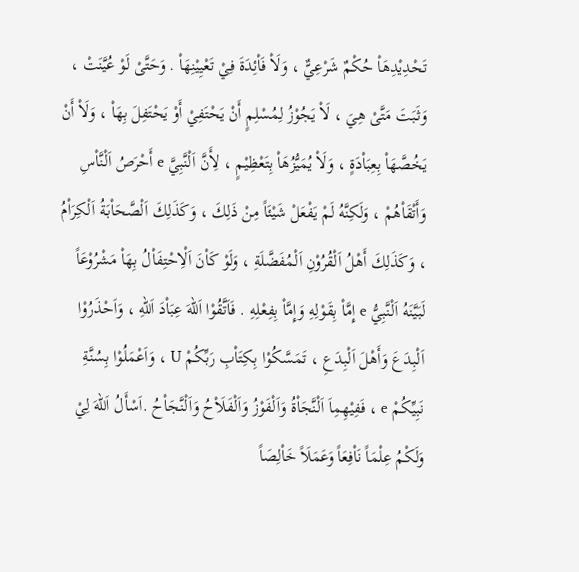تَحْدِيْدِهَاْ حُكْمٌ شَرْعِيٌّ ، وَلَاْ فَاْئِدَةَ فِيْ تَعْيِيْنِهَاْ . وَحَتَّىْ لَوْ عُيَّنَتْ ، وَثَبَتَ مَتَّىْ هِيَ ، لَاْ يَجُوْزُ لِمُسْلِمٍ أَنْ يَحْتَفِيْ أَوْ يَحْتَفِلَ بِهَاْ ، وَلَاْ أَنْ يَخُصَّهَاْ بِعِبَاْدَةٍ ، وَلَاْ يُمَيُّزُهَاْ بِتَعْظِيْمٍ ، لِأَنَّ اَلْنَّبِيَّ e أَحْرَصُ اَلْنَّاْسِ وَأَتْقَاْهُمْ ، وَلَكِنَّهُ لَمْ يَفْعَلْ شَيْئَاً مِنْ ذَلِكَ ، وَكَذَلِكَ اَلْصَّحَاْبَةُ اَلْكِرَاْمُ ، وَكَذَلِكَ أَهْلُ اَلْقُرُوْنِ اَلْمُفَضَّلَةِ ، وَلَوْ كَاْنَ اَلْاِحْتِفَاْلُ بِهَاْ مَشْرُوْعَاً لَبَيَّنَهُ اَلْنَّبِيُّ e إِمَّاْ بِقَوْلِهِ وَإِمَّاْ بِفِعْلِهِ . فَاَتَّقُوْا اَللهَ عِبَاْدَ اَللهِ ، وَاَحْذَرُوْا اَلْبِدَعَ وَأَهْلَ اَلْبِدَعِ ، تَمَسَّكُوْا بِكِتَاْبِ رَبِّكُمْ U ، وَاَعْمَلُوْا بِسُنَّةِ نَبِيِّكُمْ e ، فَفِيْهِمِاَ اَلْنَّجَاْةُ وَاَلْفَوْزُ وَاَلْفَلَاْحُ وَاَلْنَّجَاْحُ .اَسْأَلُ اَللهَ لِيْ وَلَكْمُ عِلْمَاً نَاْفِعَاً وَعَمَلَاً خَاْلِصَاً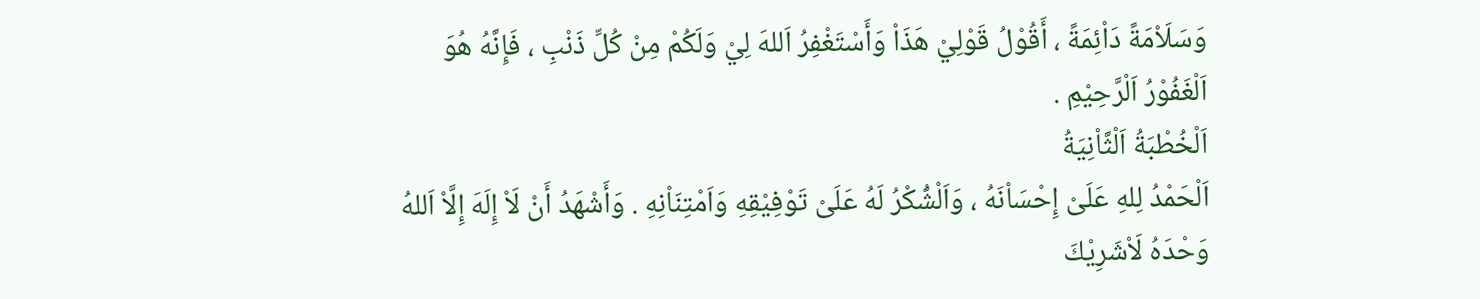وَسَلَاْمَةً دَاْئِمَةً ، أَقُوْلُ قَوْلِيْ هَذَاْ وَأَسْتَغْفِرُ اَللهَ لِيْ وَلَكُمْ مِنْ كُلِّ ذَنْبِ ، فَإِنَّهُ هُوَ اَلْغَفُوْرُ اَلْرَّحِيْمِ .
اَلْخُطْبَةُ اَلْثَّاْنِيَةُ
اَلْحَمْدُ لِلهِ عَلَىْ إِحْسَاْنَهُ ، وَاَلْشُّكْرُ لَهُ عَلَىْ تَوْفِيْقِهِ وَاَمْتِنَاْنِهِ . وَأَشْهَدُ أَنْ لَاْ إِلَهَ إِلَّاْ اَللهُ وَحْدَهُ لَاْشَرِيْكَ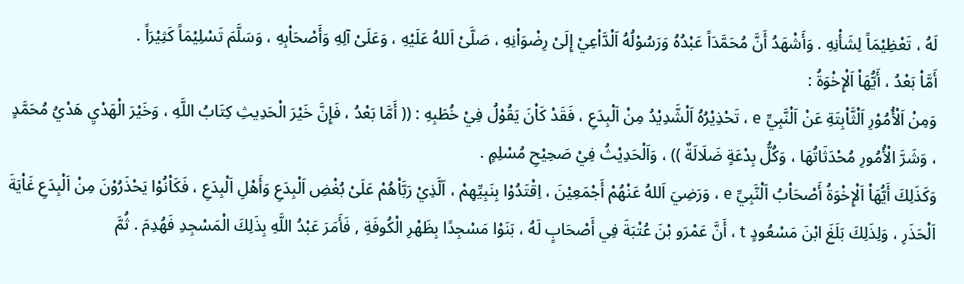لَهُ ، تَعْظِيْمَاً لِشَأْنِهِ . وَأَشْهَدُ أَنَّ مُحَمَّدَاً عَبْدُهُ وَرَسُوْلُهُ اَلْدَّاْعِيْ إِلَىْ رِضْوَاْنِهِ ، صَلَّىْ اَللهُ عَلَيْهِ ، وَعَلَىْ آلِهِ وَأَصْحَاْبِهِ ، وَسَلَّمَ تَسْلِيْمَاً كَثِيْرَاً .
أَمَّاْ بَعْدُ ، أَيُّهَاْ اَلْإِخْوَةُ :
وَمِنْ اَلْأُمُوْرِ اَلْثَّاْبِتَةِ عَنْ اَلْنَّبِيِّ e ، تَحْذِيْرُهُ اَلْشَّدِيْدُ مِنْ اَلْبِدَعِ ، فَقَدْ كَاْنَ يَقُوْلُ فِيْ خُطَبِهِ : (( أَمَّا بَعْدُ ، فَإِنَّ خَيْرَ الْحَدِيثِ كِتَابُ اللَّهِ ، وَخَيْرَ الْهَدْيِ هَدْيُ مُحَمَّدٍ ، وَشَرَّ الْأُمُورِ مُحْدَثَاتُهَا ، وَكُلُّ بِدْعَةٍ ضَلَالَةٌ )) ، وَاَلْحَدِيْثُ فِيْ صَحِيْحِ مُسْلِمٍ .
وَكَذَلِكَ أَيُّهَاْ اَلْإِخْوَةُ أَصْحَاْبُ اَلْنَّبِيِّ e ، وَرَضِيَ اَللهُ عَنْهُمْ أَجْمَعِيْنَ ، اِقْتَدُوْا بِنَبِيِّهِمْ ، اَلَّذِيْ رَبَّاْهُمْ عَلَىْ بُغْضِ اَلْبِدَعِ وَأَهْلِ اَلْبِدَعِ ، فَكَاْنُوْا يَحْذَرُوْنَ مِنْ اَلْبِدَعِ غَاْيَةَ اَلْحَذَرِ ، وَلِذَلِكَ بَلَغَ ابْنَ مَسْعُودٍ t ، أَنَّ عَمْرَو بْنَ عُتْبَةَ فِي أَصْحَابٍ لَهُ ، بَنَوْا مَسْجِدًا بِظَهْرِ الْكُوفَةِ , فَأَمَرَ عَبْدُ اللَّهِ بِذَلِكَ الْمَسْجِدِ فَهُدِمَ . ثُمَّ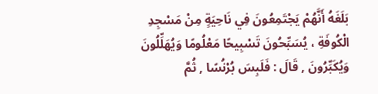بَلَغَهُ أَنَّهُمْ يَجْتَمِعُونَ فِي نَاحِيَةٍ مِنْ مَسْجِدِ الْكُوفَةِ ، يُسَبِّحُونَ تَسْبِيحًا مَعْلُومًا وَيُهَلِّلُونَ وَيُكَبِّرُونَ , قَالَ : فَلَبِسَ بُرْنُسًا , ثُمَّ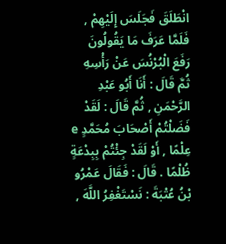انْطَلَقَ فَجَلَسَ إِلَيْهِمْ , فَلَمَّا عَرَفَ مَا يَقُولُونَ رَفَعَ الْبُرْنُسَ عَنْ رَأْسِهِ ثُمَّ قَالَ : أَنَا أَبُو عَبْدِ الرَّحْمَنِ , ثُمَّ قَالَ : لَقَدْ فَضَلْتُمْ أَصْحَابَ مُحَمَّدٍ e عِلْمًا , أَوْ لَقَدْ جِئْتُمْ بِبِدْعَةٍ ظُلْمًا . قَالَ : فَقَالَ عَمْرُو بْنُ عُتْبَةَ : نَسْتَغْفِرُ اللَّهَ ,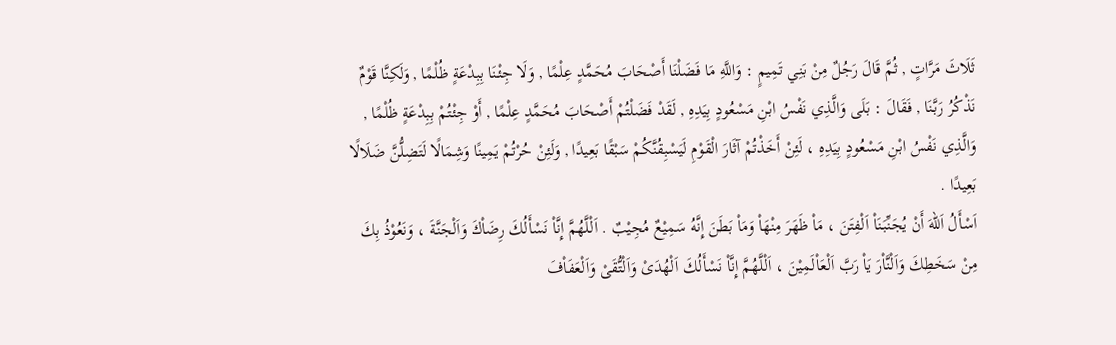ثَلَاثَ مَرَّاتٍ , ثُمَّ قَالَ رَجُلٌ مِنْ بَنِي تَمِيمٍ : وَاللَّهِ مَا فَضَلْنَا أَصْحَابَ مُحَمَّدٍ عِلْمًا , وَلَا جِئْنَا بِبِدْعَةٍ ظُلْمًا , وَلَكِنَّا قَوْمٌ نَذْكُرُ رَبَّنَا , فَقَالَ : بَلَى وَالَّذِي نَفْسُ ابْنِ مَسْعُودٍ بِيَدِهِ , لَقَدْ فَضَلْتُمْ أَصْحَابَ مُحَمَّدٍ عِلْمًا , أَوْ جِئْتُمْ بِبِدْعَةٍ ظُلْمًا , وَالَّذِي نَفْسُ ابْنِ مَسْعُودٍ بِيَدِهِ ، لَئِنْ أَخَذْتُمْ آثَارَ الْقَوْمِ لَيَسْبِقُنَّكُمْ سَبْقًا بَعِيدًا , وَلَئِنْ حُرْتُمْ يَمِينًا وَشِمَالًا لَتَضِلُّنَّ ضَلَالًا بَعِيدًا .
اَسْأَلُ اَللهَ أَنْ يُجَنِّبَنَاْ اَلْفِتَنَ ، مَاْ ظَهَرَ مِنْهَاْ وَمَاْ بَطَنَ إِنَّهُ سَمِيْعٌ مُجِيْبٌ . اَلْلَّهُمَّ إِنَّاْ نَسْأَلُكَ رِضَاْكَ وَاَلْجَنَّةَ ، وَنَعُوْذُ بِكَ مِنْ سَخَطِكَ وَاَلْنَّاْرَ يَاْ رَبَّ اَلْعَاْلَمِيْنَ ، اَلْلَّهُمَّ إِنَّاْ نَسْأَلُكَ اَلْهُدَىْ وَاَلْتُّقَىْ وَاَلْعَفَاْفَ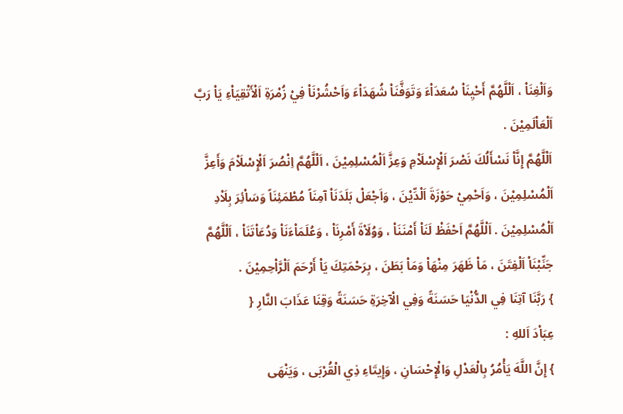وَاَلْغِنَاْ ، اَلْلَّهُمَّ أَحْيِنَاْ سُعَدَاْءَ وَتَوَفَّنَاْ شُهَدَاْءَ وَاَحْشُرْنَاْ فِيْ زُمْرَةِ اَلْأَتْقِيَاْءِ يَاْ رَبَّ اَلْعَاْلَمِيْنَ .
اَلْلَّهُمَّ إِنَّاْ نَسْأَلُكَ نَصْرَ اَلْإِسْلَاْمِ وَعِزَّ اَلْمُسْلِمِيْنَ ، اَلْلَّهُمَّ اِنْصُرَ اَلْإِسْلَاْمَ وَأَعِزَّ اَلْمُسْلِمِيْنَ ، وَاَحْمِيْ حَوْزَةَ اَلْدِّيْنَ ، وَاَجْعَلْ بَلَدَنَاْ آمِنَاً مُطْمَئِنَاً وَسَاْئِرَ بِلَاْدِ اَلْمُسْلِمِيْنَ . اَلْلَّهُمَّ اَحْفَظْ لَنَاْ أَمْنَنَاْ ، وَوُلَاْةَ أَمْرِنَاْ ، وَعُلَمَاْءَنَاْ وَدُعَاْتَنَاْ ، اَلْلَّهُمَّ جَنِّبْنَاْ اَلْفِتَنَ ، مَاْ ظَهَرَ مِنْهَاْ وَمَاْ بَطَنَ ، بِرَحْمَتِكَ يَاْ أَرْحَمَ اَلْرَّاْحِمِيْنَ .
} رَبَّنَا آتِنَا فِي الدُّنْيَا حَسَنَةً وَفِي الْآخِرَةِ حَسَنَةً وَقِنَا عَذَابَ النَّارِ {
عِبَاْدَ اَللهِ :
} إِنَّ اللَّهَ يَأْمُرُ بِالْعَدْلِ وَالْإِحْسَانِ ، وَإِيتَاءِ ذِي الْقُرْبَى ، وَيَنْهَى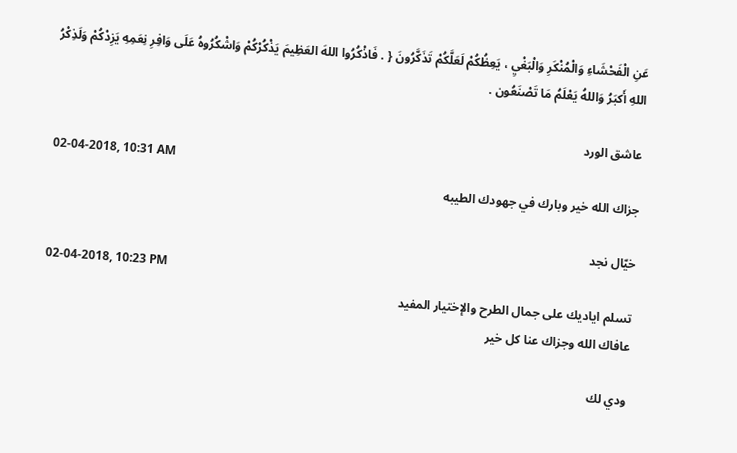عَنِ الْفَحْشَاءِ وَالْمُنْكَرِ وَالْبَغْيِ ، يَعِظُكُمْ لَعَلَّكُمْ تَذَكَّرُونَ { . فَاذْكُرُوا اللهَ العَظِيمَ يَذْكُرْكُمْ وَاشْكُرُوهُ عَلَى وَافِرِ نِعَمِهِ يَزِدْكُمْ وَلَذِكْرُ اللهِ أَكبَرُ وَاللهُ يَعْلَمُ مَا تَصْنَعُون .

عاشق الورد
02-04-2018, 10:31 AM
جزاك الله خير وبارك في جهودك الطيبه

خيّال نجد
02-04-2018, 10:23 PM
تسلم اياديك على جمال الطرح والإختيار المفيد
عافاك الله وجزاك عنا كل خير

ودي لك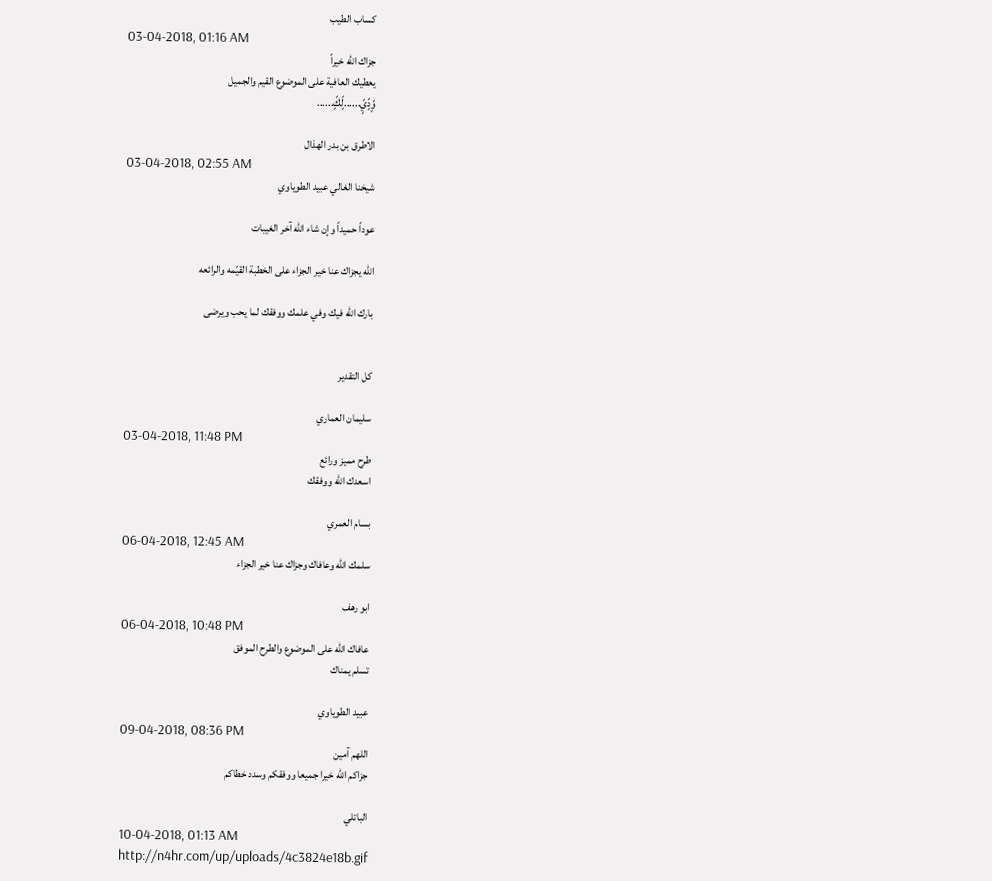كساب الطيب
03-04-2018, 01:16 AM
جزاك الله خيراً
يعطيك العافية على الموضوع القيم والجميل
وًٍدًٍيًٍ......لًٍكًٍ......

الاطرق بن بدر الهذال
03-04-2018, 02:55 AM
شيخنا الغالي عبيد الطوياوي

عوداً حميداً وإن شاء الله آخر الغيبات

الله يجزاك عنا خير الجزاء على الخطبة القيّمه والرائعه

بارك الله فيك وفي علمك ووفقك لما يحب ويرضى


كل التقدير

سليمان العماري
03-04-2018, 11:48 PM
طرح مميز ورائع
اسعدك الله ووفقك

بسام العمري
06-04-2018, 12:45 AM
سلمك الله وعافاك وجزاك عنا خير الجزاء

ابو رهف
06-04-2018, 10:48 PM
عافاك الله على الموضوع والطرح الموفق
تسلم يمناك

عبيد الطوياوي
09-04-2018, 08:36 PM
اللهم آمين
جزاكم الله خيرا جميعا ووفقكم وسدد خطاكم

الباتلي
10-04-2018, 01:13 AM
http://n4hr.com/up/uploads/4c3824e18b.gif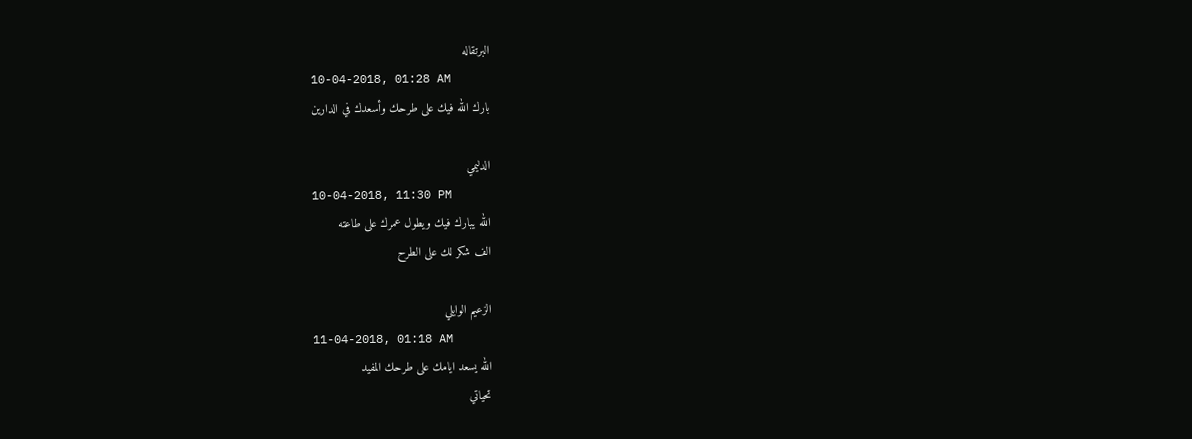البرتقاله
10-04-2018, 01:28 AM
بارك الله فيك على طرحك وأسعدك في الدارين

الدليمي
10-04-2018, 11:30 PM
الله يبارك فيك ويطول عمرك على طاعته
الف شكر لك على الطرح

الزعيم الوايلي
11-04-2018, 01:18 AM
الله يسعد ايامك على طرحك المفيد
تحياتي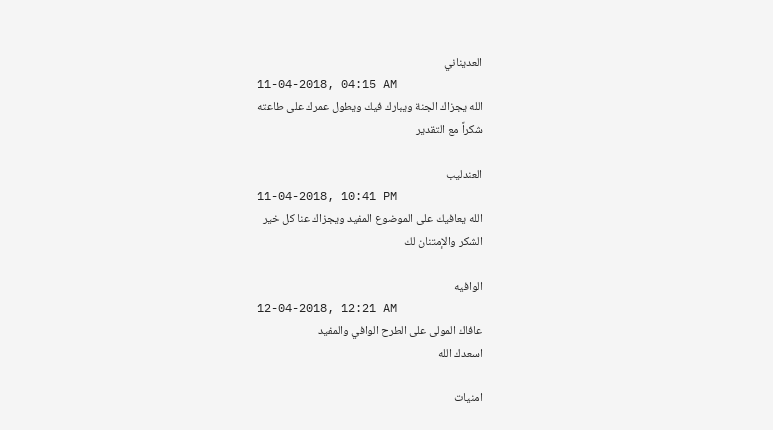العديناني
11-04-2018, 04:15 AM
الله يجزاك الجنة ويبارك فيك ويطول عمرك على طاعته
شكراً مع التقدير

العندليب
11-04-2018, 10:41 PM
الله يعافيك على الموضوع المفيد ويجزاك عنا كل خير
الشكر والإمتنان لك

الوافيه
12-04-2018, 12:21 AM
عافاك المولى على الطرح الوافي والمفيد
اسعدك الله

امنيات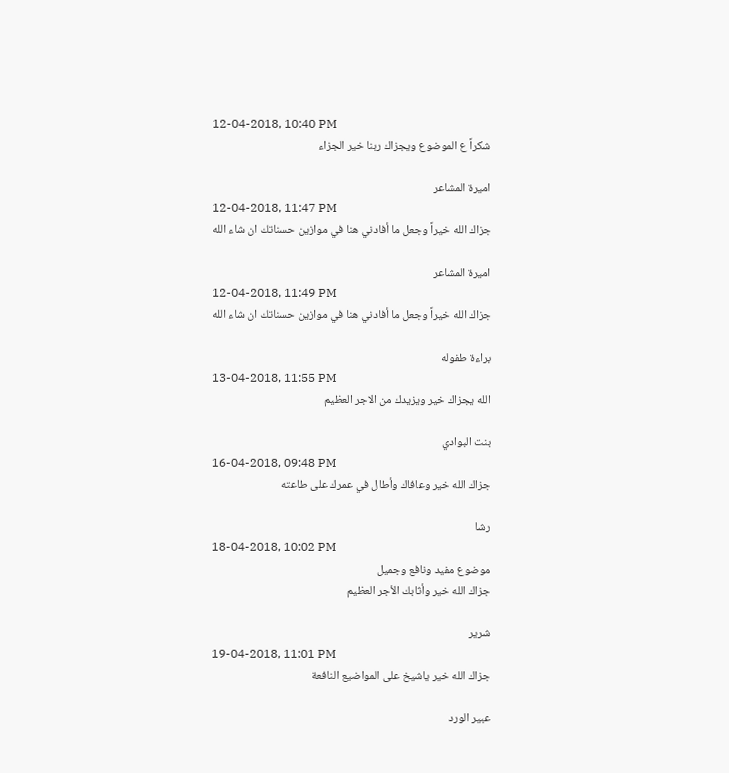12-04-2018, 10:40 PM
شكراً ع الموضوع ويجزاك ربنا خير الجزاء

اميرة المشاعر
12-04-2018, 11:47 PM
جزاك الله خيراً وجعل ما أفادني هنا في موازين حسناتك ان شاء الله

اميرة المشاعر
12-04-2018, 11:49 PM
جزاك الله خيراً وجعل ما أفادني هنا في موازين حسناتك ان شاء الله

براءة طفوله
13-04-2018, 11:55 PM
الله يجزاك خير ويزيدك من الاجر العظيم

بنت البوادي
16-04-2018, 09:48 PM
جزاك الله خير وعافاك وأطال في عمرك على طاعته

رشا
18-04-2018, 10:02 PM
موضوع مفيد ونافع وجميل
جزاك الله خير وأثابك الأجر العظيم

شرير
19-04-2018, 11:01 PM
جزاك الله خير ياشيخ على المواضيع النافعة

عبير الورد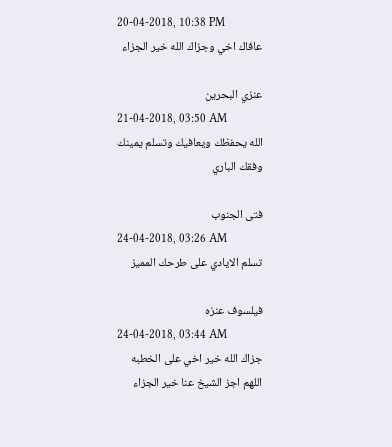20-04-2018, 10:38 PM
عافاك اخي وجزاك الله خير الجزاء

عنزي البحرين
21-04-2018, 03:50 AM
الله يحفظك ويعافيك وتسلم يمينك
وفقك الباري

فتى الجنوب
24-04-2018, 03:26 AM
تسلم الايادي على طرحك المميز

فيلسوف عنزه
24-04-2018, 03:44 AM
جزاك الله خير اخي على الخطبه
اللهم اجز الشيخ عنا خير الجزاء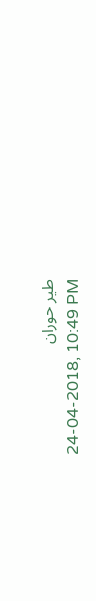طير حوران
24-04-2018, 10:49 PM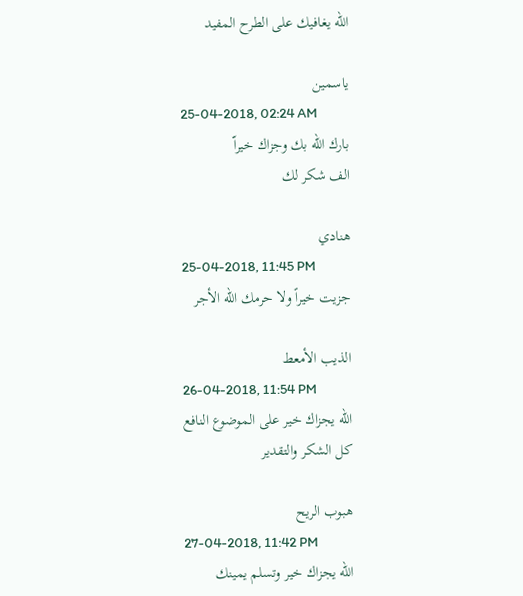الله يغافيك على الطرح المفيد

ياسمين
25-04-2018, 02:24 AM
بارك الله بك وجزاك خيراّ
الف شكر لك

هنادي
25-04-2018, 11:45 PM
جزيت خيراً ولا حرمك الله الأجر

الذيب الأمعط
26-04-2018, 11:54 PM
الله يجزاك خير على الموضوع النافع
كل الشكر والتقدير

هبوب الريح
27-04-2018, 11:42 PM
الله يجزاك خير وتسلم يمينك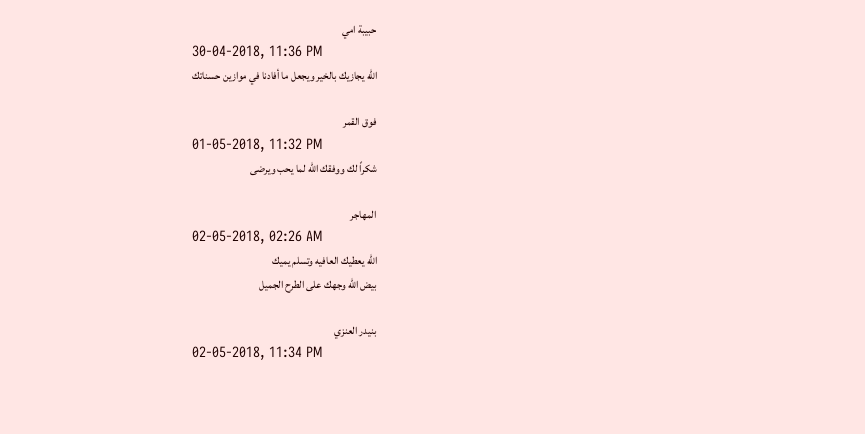حبيبة امي
30-04-2018, 11:36 PM
الله يجازيك بالخير ويجعل ما أفادنا في موازين حسناتك

فوق القمر
01-05-2018, 11:32 PM
شكراً لك ووفقك الله لما يحب ويرضى

المهاجر
02-05-2018, 02:26 AM
الله يعطيك العافيه وتسلم يميك
بيض الله وجهك على الطرح الجميل

بنيدر العنزي
02-05-2018, 11:34 PM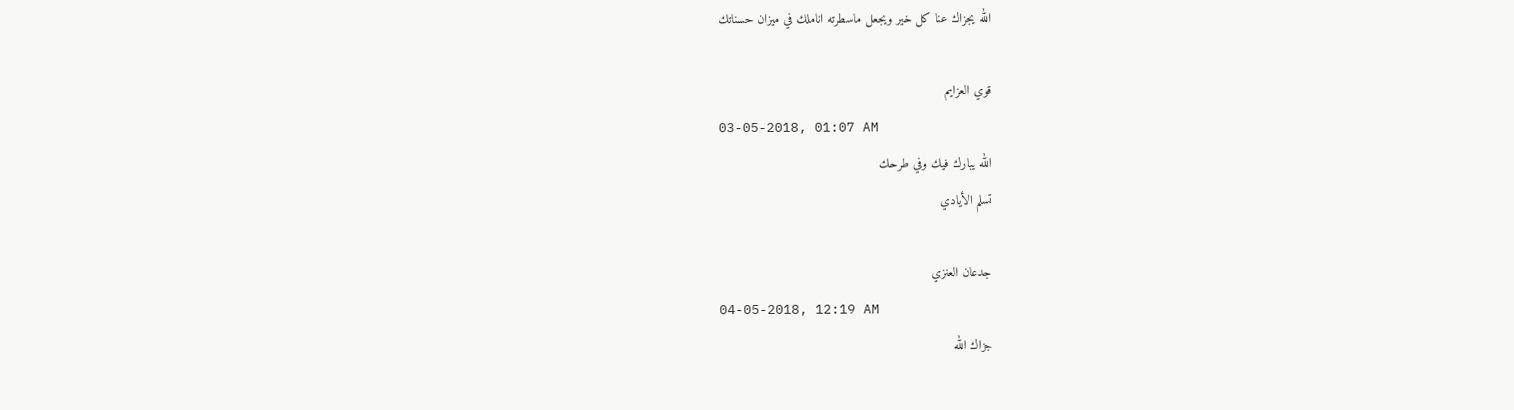الله يجزاك عنا كل خير ويجعل ماسطرته اناملك في ميزان حسناتك

قوي العزايم
03-05-2018, 01:07 AM
الله يبارك فيك وفي طرحك
تسلم الأيادي

جدعان العنزي
04-05-2018, 12:19 AM
جزاك الله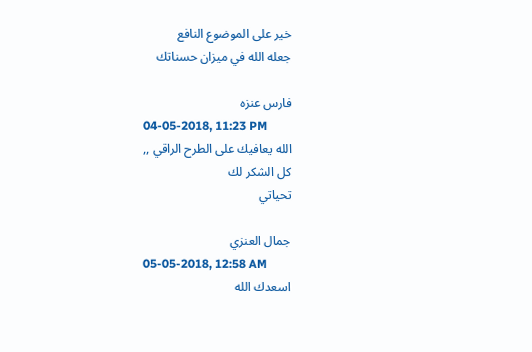خير على الموضوع النافع
جعله الله في ميزان حسناتك

فارس عنزه
04-05-2018, 11:23 PM
الله يعافيك على الطرح الراقي ,,
كل الشكر لك
تحياتي

جمال العنزي
05-05-2018, 12:58 AM
اسعدك الله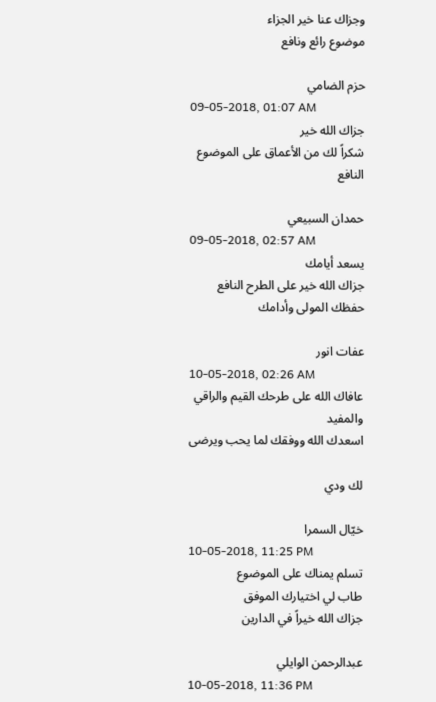وجزاك عنا خير الجزاء
موضوع رائع ونافع

حزم الضامي
09-05-2018, 01:07 AM
جزاك الله خير
شكراً لك من الأعماق على الموضوع النافع

حمدان السبيعي
09-05-2018, 02:57 AM
يسعد أيامك
جزاك الله خير على الطرح النافع
حفظك المولى وأدامك

عفات انور
10-05-2018, 02:26 AM
عافاك الله على طرحك القيم والراقي والمفيد
اسعدك الله ووفقك لما يحب ويرضى

لك ودي

خيّال السمرا
10-05-2018, 11:25 PM
تسلم يمناك على الموضوع
طاب لي اختيارك الموفق
جزاك الله خيراً في الدارين

عبدالرحمن الوايلي
10-05-2018, 11:36 PM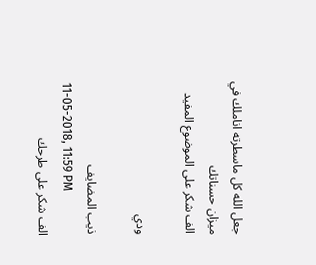جعل الله كل ماسطرته اناملك في ميزان حسناتك
الف شكر على الموضوع المفيد

ودي

ذيب المضايف
11-05-2018, 11:59 PM
الف شكر على طرحك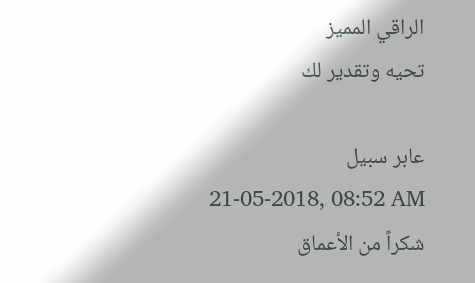الراقي المميز
تحيه وتقدير لك

عابر سبيل
21-05-2018, 08:52 AM
شكراً من الأعماق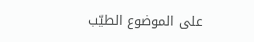على الموضوع الطيّب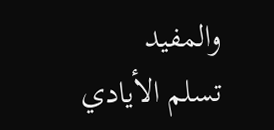والمفيد
تسلم الأيادي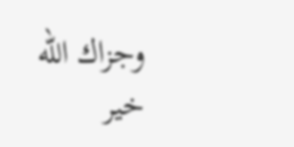وجزاك الله خير